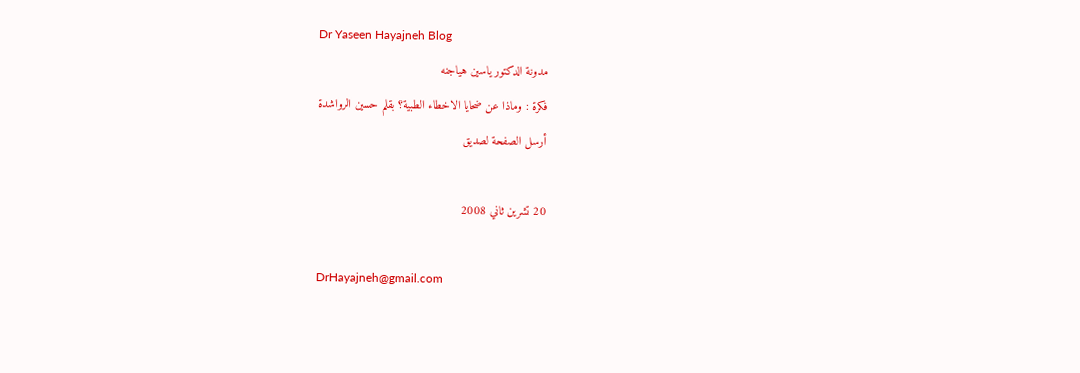Dr Yaseen Hayajneh Blog
مدونة الدكتور ياسين هياجنه
فكرة : وماذا عن ضحايا الاخطاء الطبية؟ بقلم حسين الرواشدة
أرسل الصفحة لصديق

20 تشرين ثاني 2008

DrHayajneh@gmail.com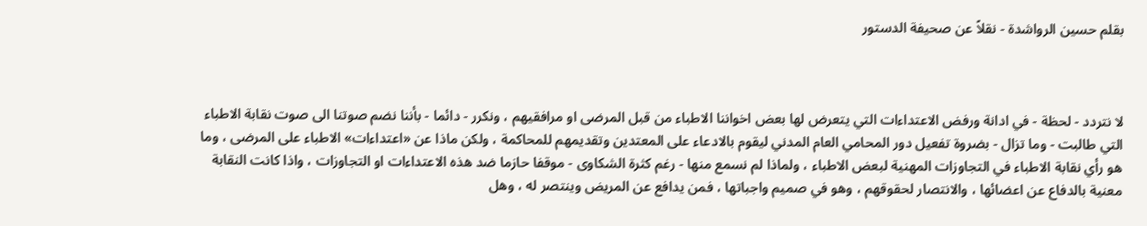بقلم حسين الرواشدة - نقلاً عن صحيفة الدستور



لا نتردد - لحظة - في ادانة ورفض الاعتداءات التي يتعرض لها بعض اخواننا الاطباء من قبل المرضى او مرافقيهم ، ونكرر - دائما - بأننا نضم صوتنا الى صوت نقابة الاطباء التي طالبت - وما تزال - بضروة تفعيل دور المحامي العام المدني ليقوم بالادعاء على المعتدين وتقديمهم للمحاكمة ، ولكن ماذا عن «اعتداءات» الاطباء على المرضى ، وما هو رأي نقابة الاطباء في التجاوزات المهنية لبعض الاطباء ، ولماذا لم نسمع منها - رغم كثرة الشكاوى - موقفا حازما ضد هذه الاعتداءات او التجاوزات ، واذا كانت النقابة معنية بالدفاع عن اعضائها ، والانتصار لحقوقهم ، وهو في صميم واجباتها ، فمن يدافع عن المريض وينتصر له ، وهل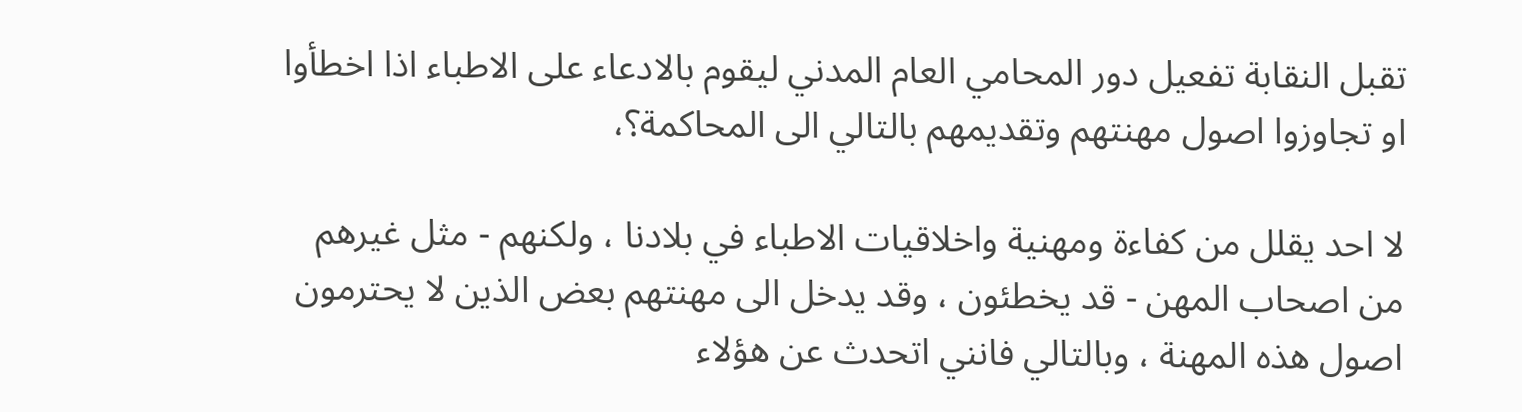تقبل النقابة تفعيل دور المحامي العام المدني ليقوم بالادعاء على الاطباء اذا اخطأوا او تجاوزوا اصول مهنتهم وتقديمهم بالتالي الى المحاكمة؟،

لا احد يقلل من كفاءة ومهنية واخلاقيات الاطباء في بلادنا ، ولكنهم - مثل غيرهم من اصحاب المهن - قد يخطئون ، وقد يدخل الى مهنتهم بعض الذين لا يحترمون اصول هذه المهنة ، وبالتالي فانني اتحدث عن هؤلاء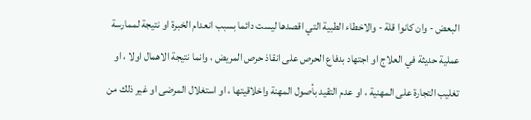البعض - وان كانوا قلة - والاخطاء الطبية التي اقصدها ليست دائما بسبب انعدام الخبرة او نتيجة لممارسة عملية حديثة في العلاج او اجتهاد بدفاع الحرص على انقاذ حرص المريض ، وانما نتيجة الاهمال اولا ، او تغليب التجارة على المهنية ، او عدم التقيد بأصول المهنة واخلاقيتها ، او استغلال المرضى او غير ذلك من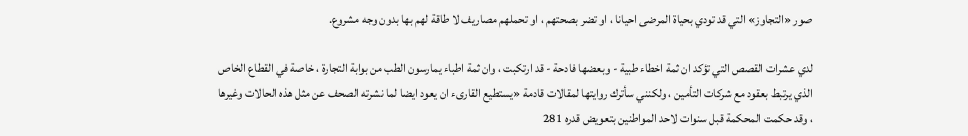صور «التجاوز» التي قد تودي بحياة المرضى احيانا ، او تضر بصحتهم ، او تحملهم مصاريف لا طاقة لهم بها بدون وجه مشروع.

لدي عشرات القصص التي تؤكد ان ثمة اخطاء طبية - وبعضها فادحة - قد ارتكبت ، وان ثمة اطباء يمارسون الطب من بوابة التجارة ، خاصة في القطاع الخاص الذي يرتبط بعقود مع شركات التأمين ، ولكنني سأترك روايتها لمقالات قادمة «يستطيع القارىء ان يعود ايضا لما نشرته الصحف عن مثل هذه الحالات وغيرها ، وقد حكمت المحكمة قبل سنوات لاحد المواطنين بتعويض قدره 281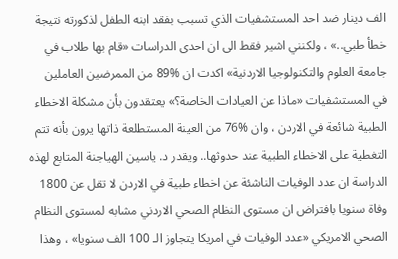الف دينار ضد احد المستشفيات الذي تسبب بفقد ابنه الطفل لذكورته نتيجة خطأ طبي..» ، ولكنني اشير فقط الى ان احدى الدراسات «قام بها طلاب في جامعة العلوم والتكنولوجيا الاردنية» اكدت ان %89 من الممرضين العاملين في المستشفيات «ماذا عن العيادات الخاصة؟» يعتقدون بأن مشكلة الاخطاء الطبية شائعة في الاردن ، وان %76 من العينة المستطلعة ذاتها يرون بأنه تتم التغطية على الاخطاء الطبية عند حدوثها.. ويقدر د. ياسين الهياجنة المتابع لهذه الدراسة ان عدد الوفيات الناشئة عن اخطاء طبية في الاردن لا تقل عن 1800 وفاة سنويا بافتراض ان مستوى النظام الصحي الاردني مشابه لمستوى النظام الصحي الامريكي «عدد الوفيات في امريكا يتجاوز الـ 100 الف سنويا» ، وهذا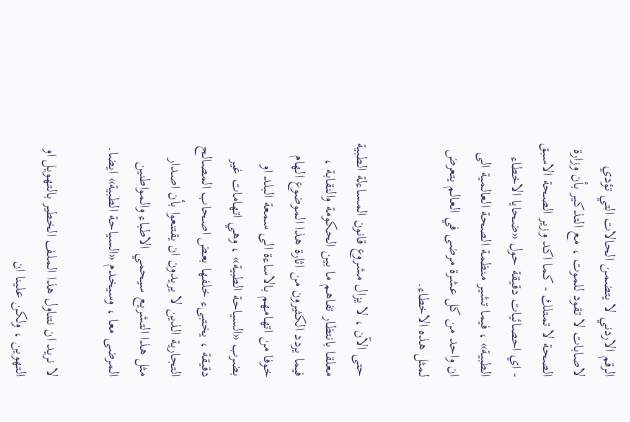الرقم الاردني لا يتضمن الحالات التي تؤدي لاصابات لا تقود للموت ، مع التذكير بأن وزارة الصحة لا تمتلك - كما اكد وزير الصحة الاسبق - اي احصائيات دقيقة حول «ضحايا الاخطاء الطبية» ، فيما تشير منظمة الصحة العالمية الى ان واحد من كل عشرة مرضى في العالم يتعرض لمثل هذه الاخطاء.

حتى الآن ، لا يزال مشروع قانون المساءلة الطبية معلقا بانتظار تفاهم ما بين الحكومة والنقابة ، فيما يردد الكثيرون من اثارة هذا الموضوع الهام خوفا من اتهامهم بالاساءة الى سمعة البلد او بضرب «السياحة الطبية» ، وهي اتهامات غير دقيقة ، يختبىء خلفها بعض اصحاب المصالح التجارية الذين لا يريدون ان يقتنعوا بأن اصدار مثل هذا التشريع سيحمي الاطباء والمواطنين المرضى معا ، وسيخدم «السياحة الطبية» ايضا.

لا نريد ان نتناول هذا الملف الخطير بالتهويل او التهوين ، ولكن علينا ان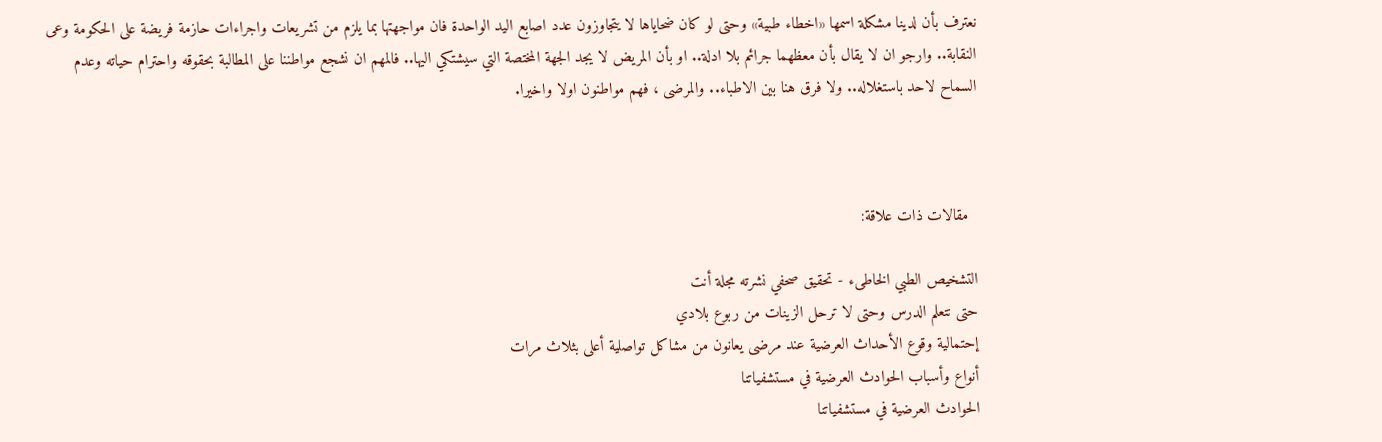نعترف بأن لدينا مشكلة اسمها «اخطاء طبية» وحتى لو كان ضحاياها لا يتجاوزون عدد اصابع اليد الواحدة فان مواجهتها بما يلزم من تشريعات واجراءات حازمة فريضة على الحكومة وعى النقابة.. وارجو ان لا يقال بأن معظهما جرائم بلا ادلة.. او بأن المريض لا يجد الجهة المختصة التي سيشتكي اليها.. فالمهم ان نشجع مواطننا على المطالبة بحقوقه واحترام حياته وعدم السماح لاحد باستغلاله.. ولا فرق هنا بين الاطباء.. والمرضى ، فهم مواطنون اولا واخيرا.



  مقالات ذات علاقة:

التشخيص الطبي الخاطىء - تحقيق صحفي نشرته مجلة أنت
حتى نتعلم الدرس وحتى لا ترحل الزينات من ربوع بلادي
إحتمالية وقوع الأحداث العرضية عند مرضى يعانون من مشاكل تواصلية أعلى بثلاث مرات
أنواع وأسباب الحوادث العرضية في مستشفياتنا
الحوادث العرضية في مستشفياتنا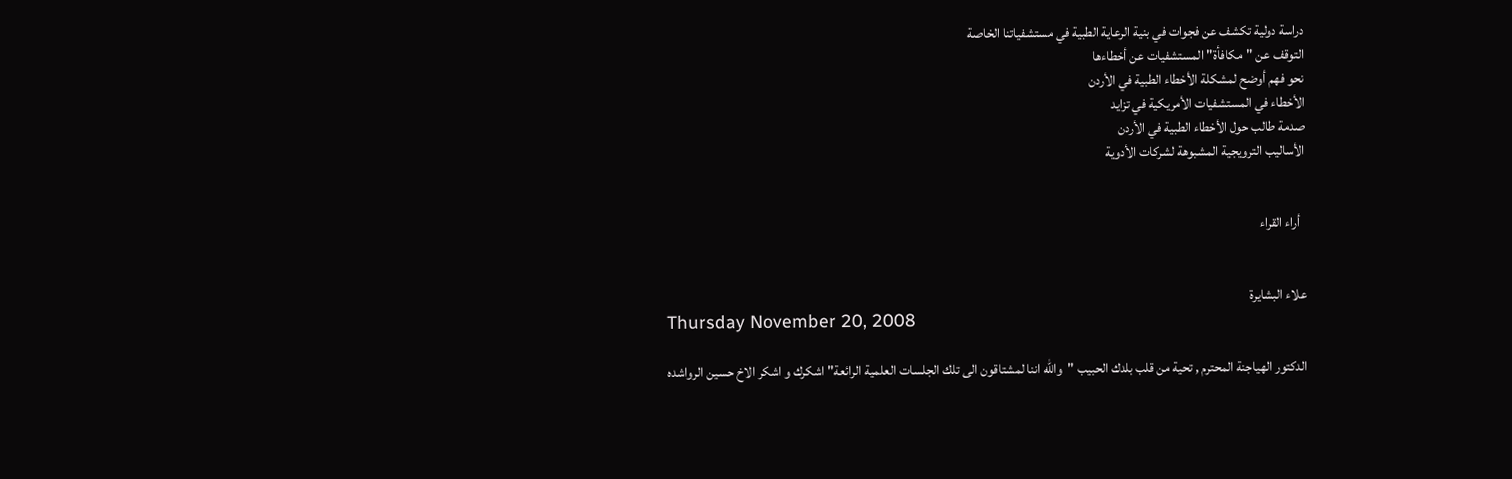دراسة دولية تكشف عن فجوات في بنية الرعاية الطبية في مستشفياتنا الخاصة
التوقف عن "مكافأة" المستشفيات عن أخطاءها
نحو فهم أوضح لمشكلة الأخطاء الطبية في الأردن
الأخطاء في المستشفيات الأمريكية في تزايد
صدمة طالب حول الأخطاء الطبية في الأردن
الأساليب الترويجية المشبوهة لشركات الأدوية


  أراء القراء


علاء البشايرة
Thursday November 20, 2008

الدكتور الهياجنة المحترم , تحية من قلب بلدك الحبيب "والله اننا لمشتاقون الى تلك الجلسات العلمية الرائعة" اشكرك و اشكر الاخ حسين الرواشده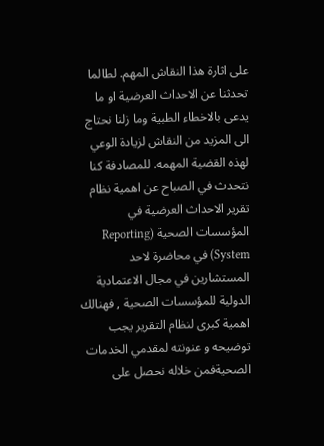على اثارة هذا النقاش المهم. لطالما تحدثنا عن الاحداث العرضية او ما يدعى بالاخطاء الطبية وما زلنا نحتاج الى المزيد من النقاش لزيادة الوعي لهذه القضية المهمه. للمصادفة كنا نتحدث في الصباح عن اهمية نظام تقرير الاحداث العرضية في المؤسسات الصحية (Reporting System) في محاضرة لاحد المستشارين في مجال الاعتمادية الدولية للمؤسسات الصحية , فهنالك اهمية كبرى لنظام التقرير يجب توضيحه و عنونته لمقدمي الخدمات الصحيةفمن خلاله نحصل على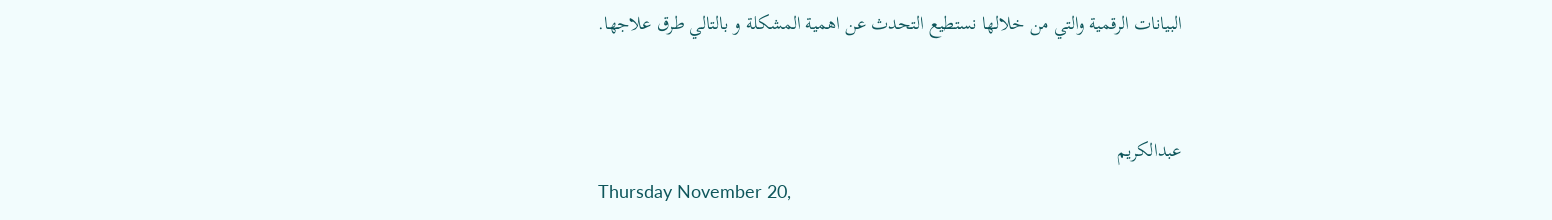البيانات الرقمية والتي من خلالها نستطيع التحدث عن اهمية المشكلة و بالتالي طرق علاجها.


عبدالكريم
Thursday November 20,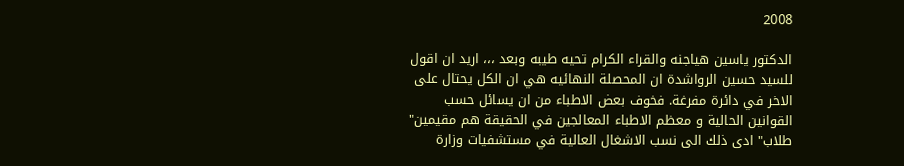2008

الدكتور ياسين هياجنه والقراء الكرام تحيه طيبه وبعد ،،، اريد ان اقول للسيد حسين الرواشدة ان المحصلة النهائيه هي ان الكل يحتال على الاخر في دائرة مفرغة. فخوف بعض الاطباء من ان يسائل حسب القوانين الحالية و معظم الاطباء المعالجين في الحقيقة هم مقيمين" طلاب" ادى ذلك الى نسب الاشغال العالية في مستشفيات وزارة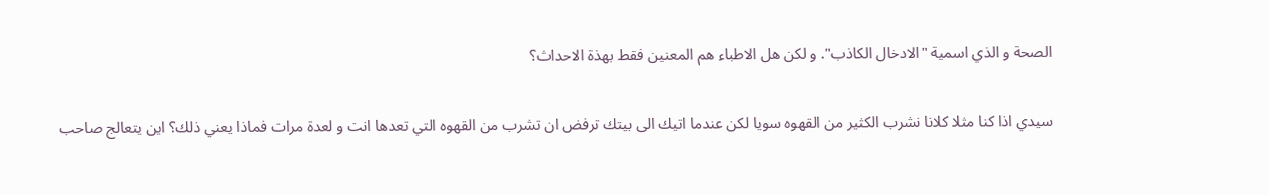الصحة و الذي اسمية "الادخال الكاذب". و لكن هل الاطباء هم المعنين فقط بهذة الاحداث؟

سيدي اذا كنا مثلا كلانا نشرب الكثير من القهوه سويا لكن عندما اتيك الى بيتك ترفض ان تشرب من القهوه التي تعدها انت و لعدة مرات فماذا يعني ذلك؟ اين يتعالج صاحب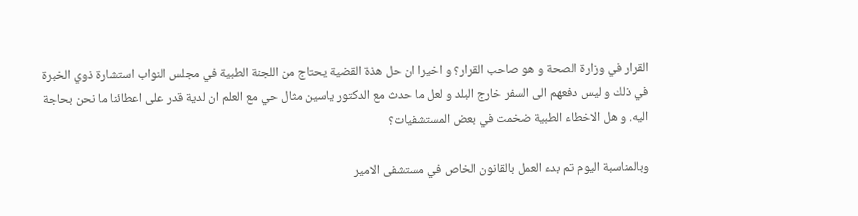القرار في وزارة الصحة و هو صاحب القرار؟ و اخيرا ان حل هذة القضية يحتاج من اللجنة الطبية في مجلس النواب استشارة ذوي الخبرة في ذلك و ليس دفعهم الى السفر خارج البلد و لعل ما حدث مع الدكتور ياسين مثال حي مع العلم ان لدية قدر على اعطائنا ما نحن بحاجة اليه. و هل الاخطاء الطبية ضخمت في بعض المستشفيات؟

وبالمناسبة اليوم تم بدء العمل بالقانون الخاص في مستشفى الامير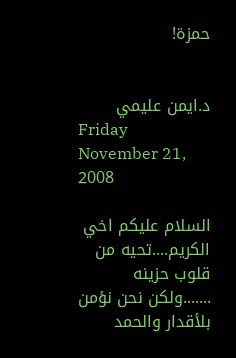حمزة!


د.ايمن عليمي
Friday November 21, 2008

السلام عليكم اخي الكريم....تحيه من قلوب حزينه .......ولكن نحن نؤمن بلأقدار والحمد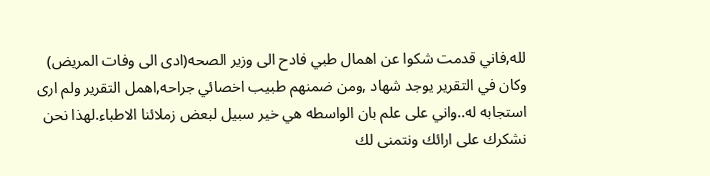لله,فاني قدمت شكوا عن اهمال طبي فادح الى وزير الصحه(ادى الى وفات المريض) وكان في التقرير يوجد شهاد ,ومن ضمنهم طبيب اخصائي جراحه,اهمل التقرير ولم ارى استجابه له..واني على علم بان الواسطه هي خير سبيل لبعض زملائنا الاطباء.لهذا نحن نشكرك على ارائك ونتمنى لك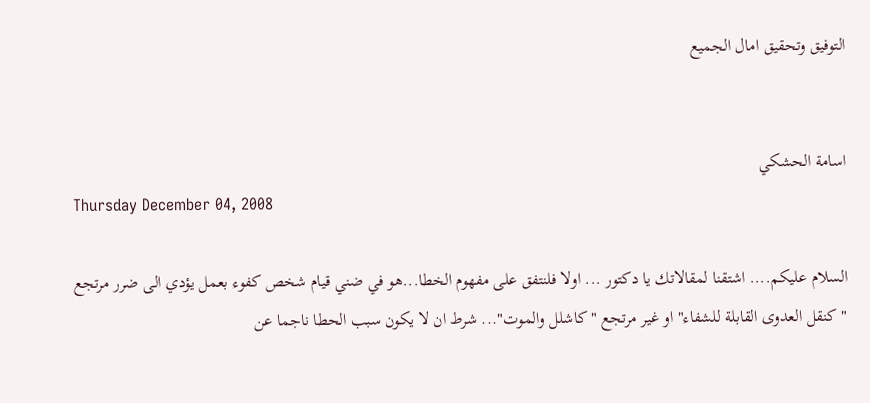التوفيق وتحقيق امال الجميع


اسامة الحشكي
Thursday December 04, 2008

السلام عليكم.... اشتقنا لمقالاتك يا دكتور ... اولا فلنتفق على مفهوم الخطا...هو في ضني قيام شخص كفوء بعمل يؤدي الى ضرر مرتجع "كنقل العدوى القابلة للشفاء" او غير مرتجع "كاشلل والموت"... شرط ان لا يكون سبب الحطا ناجما عن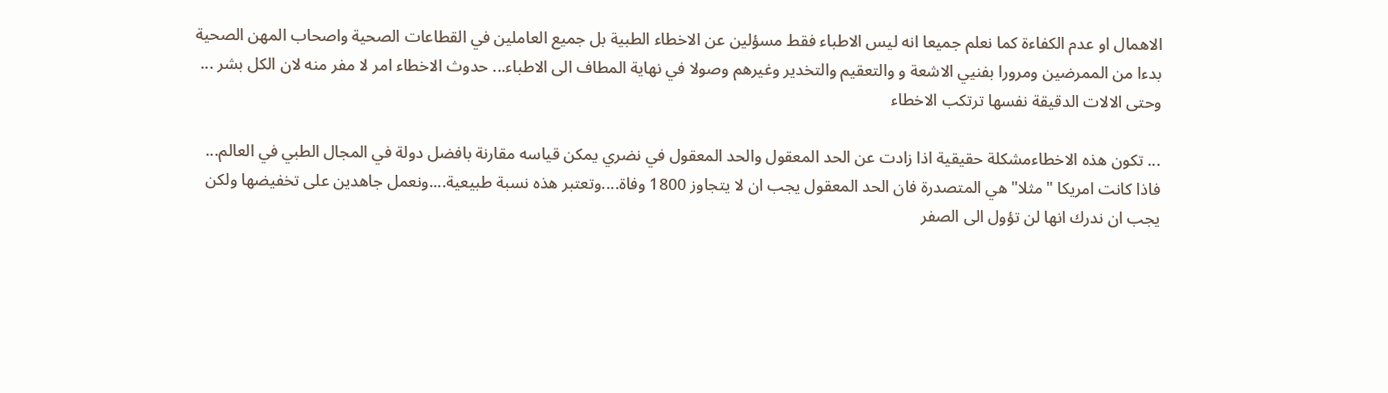الاهمال او عدم الكفاءة كما نعلم جميعا انه ليس الاطباء فقط مسؤلين عن الاخطاء الطبية بل جميع العاملين في القطاعات الصحية واصحاب المهن الصحية بدءا من الممرضين ومرورا بفنيي الاشعة و والتعقيم والتخدير وغيرهم وصولا في نهاية المطاف الى الاطباء... حدوث الاخطاء امر لا مفر منه لان الكل بشر ... وحتى الالات الدقيقة نفسها ترتكب الاخطاء

... تكون هذه الاخطاءمشكلة حقيقية اذا زادت عن الحد المعقول والحد المعقول في نضري يمكن قياسه مقارنة بافضل دولة في المجال الطبي في العالم... فاذا كانت امريكا "مثلا" هي المتصدرة فان الحد المعقول يجب ان لا يتجاوز 1800 وفاة....وتعتبر هذه نسبة طبيعية....ونعمل جاهدين على تخفيضها ولكن يجب ان ندرك انها لن تؤول الى الصفر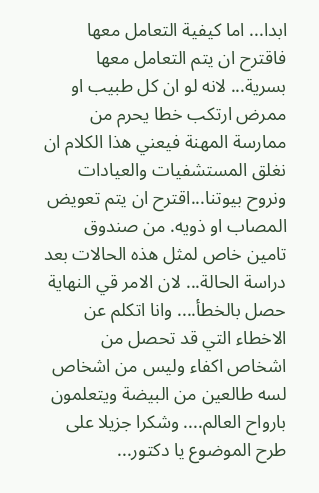ابدا... اما كيفية التعامل معها فاقترح ان يتم التعامل معها بسرية... لانه لو ان كل طبيب او ممرض ارتكب خطا يحرم من ممارسة المهنة فيعني هذا الكلام ان نغلق المستشفيات والعيادات ونروح بيوتنا...اقترح ان يتم تعويض المصاب او ذويه. من صندوق تامين خاص لمثل هذه الحالات بعد دراسة الحالة... لان الامر قي النهاية حصل بالخطأ.... وانا اتكلم عن الاخطاء التي قد تحصل من اشخاص اكفاء وليس من اشخاص لسه طالعين من البيضة ويتعلمون بارواح العالم.... وشكرا جزيلا على طرح الموضوع يا دكتور...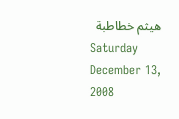هيثم خطاطبة
Saturday December 13, 2008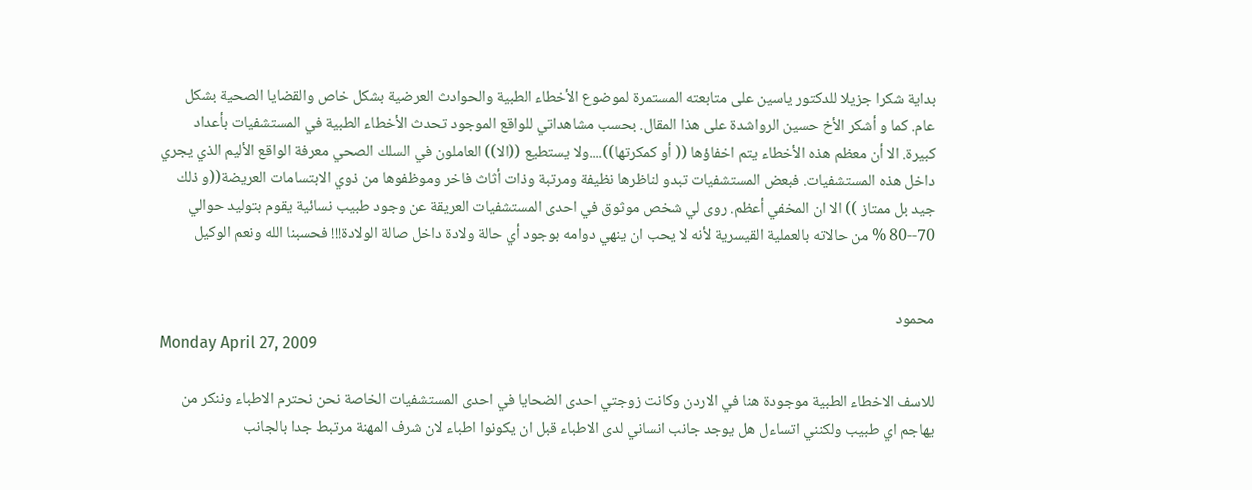بداية شكرا جزيلا للدكتور ياسين على متابعته المستمرة لموضوع الأخطاء الطبية والحوادث العرضية بشكل خاص والقضايا الصحية بشكل عام. كما و أشكر الأخ حسين الرواشدة على هذا المقال. بحسب مشاهداتي للواقع الموجود تحدث الأخطاء الطبية في المستشفيات بأعداد كبيرة. الا أن معظم هذه الأخطاء يتم اخفاؤها (( أو كمكرتها))....ولا يستطيع ((الا)) العاملون في السلك الصحي معرفة الواقع الأليم الذي يجري داخل هذه المستشفيات. فبعض المستشفيات تبدو لناظرها نظيفة ومرتبة وذات أثاث فاخر وموظفوها من ذوي الابتسامات العريضة((و ذلك جيد بل ممتاز )) الا ان المخفي أعظم. روى لي شخص موثوق في احدى المستشفيات العريقة عن وجود طبيب نسائية يقوم بتوليد حوالي 70--80 % من حالاته بالعملية القيسرية لأنه لا يحب ان ينهي دوامه بوجود أي حالة ولادة داخل صالة الولادة!!! فحسبنا الله ونعم الوكيل


محمود
Monday April 27, 2009

للاسف الاخطاء الطبية موجودة هنا في الاردن وكانت زوجتي احدى الضحايا في احدى المستشفيات الخاصة نحن نحترم الاطباء وننكر من يهاجم اي طبيب ولكنني اتساءل هل يوجد جانب انساني لدى الاطباء قبل ان يكونوا اطباء لان شرف المهنة مرتبط جدا بالجانب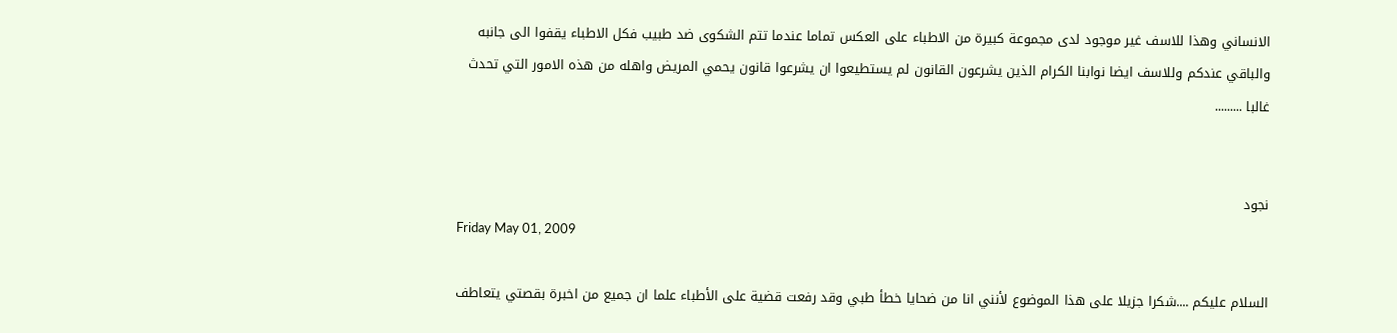الانساني وهذا للاسف غير موجود لدى مجموعة كبيرة من الاطباء على العكس تماما عندما تتم الشكوى ضد طبيب فكل الاطباء يقفوا الى جانبه والباقي عندكم وللاسف ايضا نوابنا الكرام الذين يشرعون القانون لم يستطيعوا ان يشرعوا قانون يحمي المريض واهله من هذه الامور التي تحدث غالبا .........


نجود
Friday May 01, 2009

السلام عليكم ....شكرا جزيلا على هذا الموضوع لأنني انا من ضحايا خطأ طبي وقد رفعت قضية على الأطباء علما ان جميع من اخبرة بقصتي يتعاطف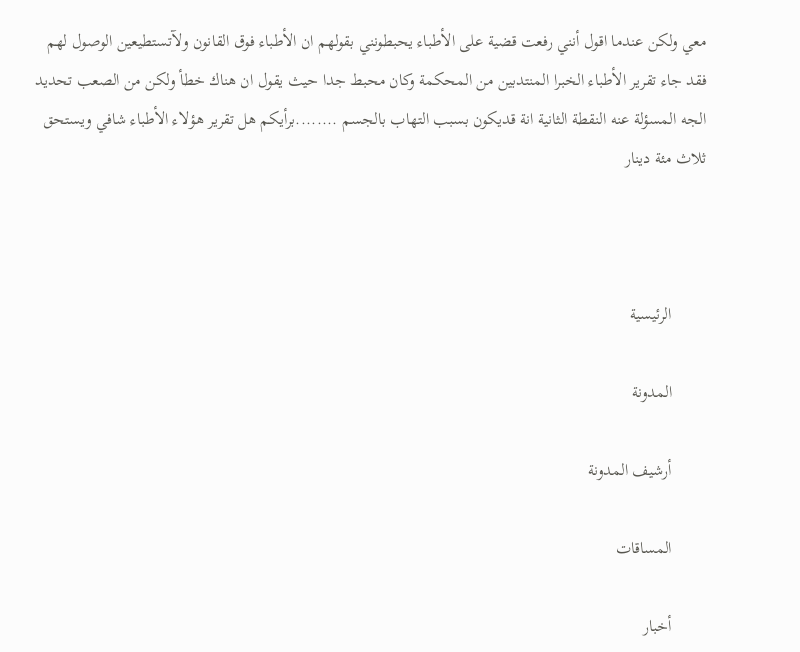معي ولكن عندما اقول أنني رفعت قضية على الأطباء يحبطونني بقولهم ان الأطباء فوق القانون ولآتستطيعين الوصول لهم فقد جاء تقرير الأطباء الخبرا المنتدبين من المحكمة وكان محبط جدا حيث يقول ان هناك خطأ ولكن من الصعب تحديد الجه المسؤلة عنه النقطة الثانية انة قديكون بسبب التهاب بالجسم ........برأيكم هل تقرير هؤلاء الأطباء شافي ويستحق ثلاث مئة دينار



        الرئيسية

        المدونة

        أرشيف المدونة

        المساقات

        أخبار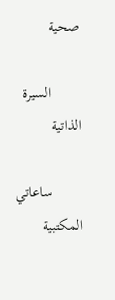صحية

        السيرة الذاتية

        ساعاتي المكتبية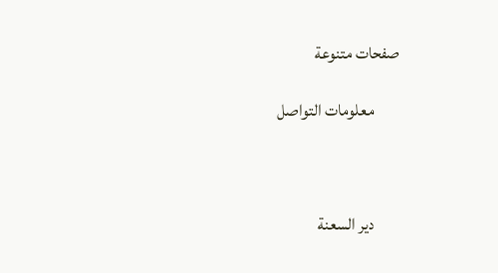صفحات متنوعة

        معلومات التواصل



        دير السعنة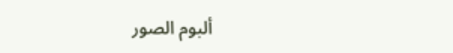ألبوم الصور